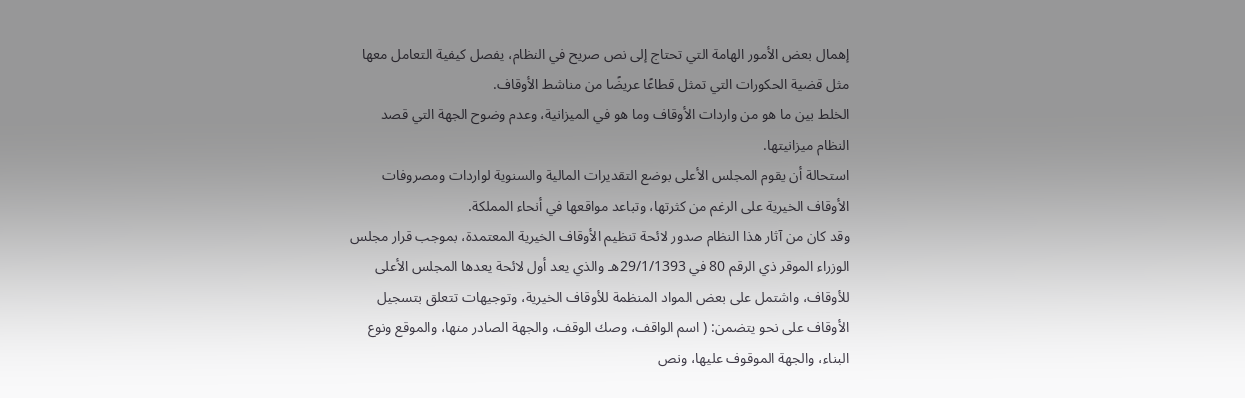إهمال بعض الأمور الهامة التي تحتاج إلى نص صريح في النظام، يفصل كيفية التعامل معها مثل قضية الحكورات التي تمثل قطاعًا عريضًا من مناشط الأوقاف.
الخلط بين ما هو من واردات الأوقاف وما هو في الميزانية، وعدم وضوح الجهة التي قصد النظام ميزانيتها.
استحالة أن يقوم المجلس الأعلى بوضع التقديرات المالية والسنوية لواردات ومصروفات الأوقاف الخيرية على الرغم من كثرتها، وتباعد مواقعها في أنحاء المملكة.
وقد كان من آثار هذا النظام صدور لائحة تنظيم الأوقاف الخيرية المعتمدة، بموجب قرار مجلس الوزراء الموقر ذي الرقم 80 في 29/1/1393هـ والذي يعد أول لائحة يعدها المجلس الأعلى للأوقاف، واشتمل على بعض المواد المنظمة للأوقاف الخيرية، وتوجيهات تتعلق بتسجيل الأوقاف على نحو يتضمن: ( اسم الواقف، وصك الوقف، والجهة الصادر منها، والموقع ونوع البناء، والجهة الموقوف عليها، ونص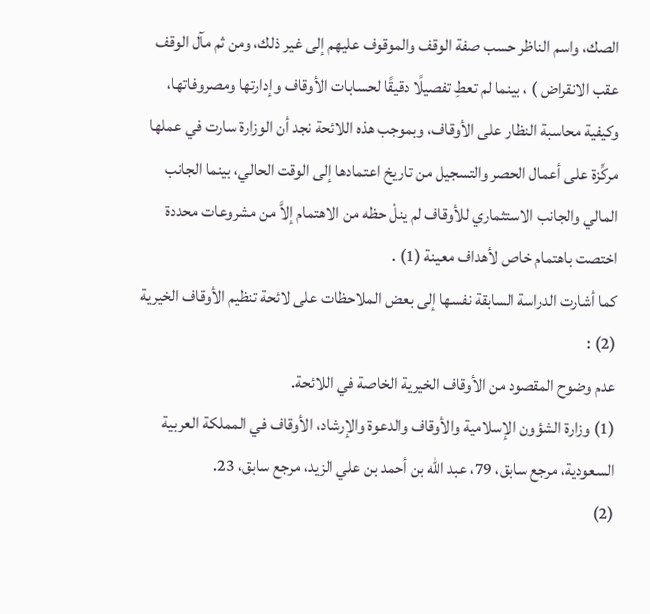الصك، واسم الناظر حسب صفة الوقف والموقوف عليهم إلى غير ذلك، ومن ثم مآل الوقف عقب الانقراض ) ، بينما لم تعطِ تفصيلًا دقيقًا لحسابات الأوقاف وإدارتها ومصروفاتها، وكيفية محاسبة النظار على الأوقاف، وبموجب هذه اللائحة نجد أن الوزارة سارت في عملها مركِّزة على أعمال الحصر والتسجيل من تاريخ اعتمادها إلى الوقت الحالي، بينما الجانب المالي والجانب الاستثماري للأوقاف لم ينلْ حظه من الاهتمام إلاَّ من مشروعات محددة اختصت باهتمام خاص لأهداف معينة (1) .
كما أشارت الدراسة السابقة نفسها إلى بعض الملاحظات على لائحة تنظيم الأوقاف الخيرية (2) :
عدم وضوح المقصود من الأوقاف الخيرية الخاصة في اللائحة.
(1) وزارة الشؤون الإسلامية والأوقاف والدعوة والإرشاد، الأوقاف في المملكة العربية السعودية، مرجع سابق، 79، عبد الله بن أحمد بن علي الزيد، مرجع سابق، 23.
(2)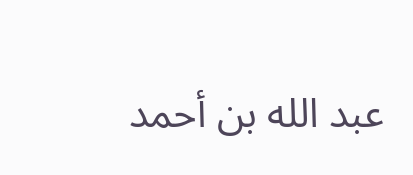عبد الله بن أحمد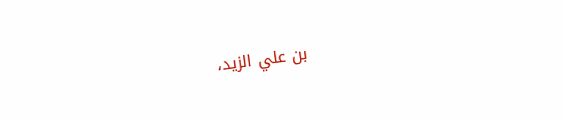بن علي الزيد،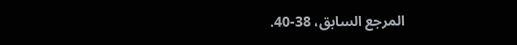المرجع السابق، 38-40.